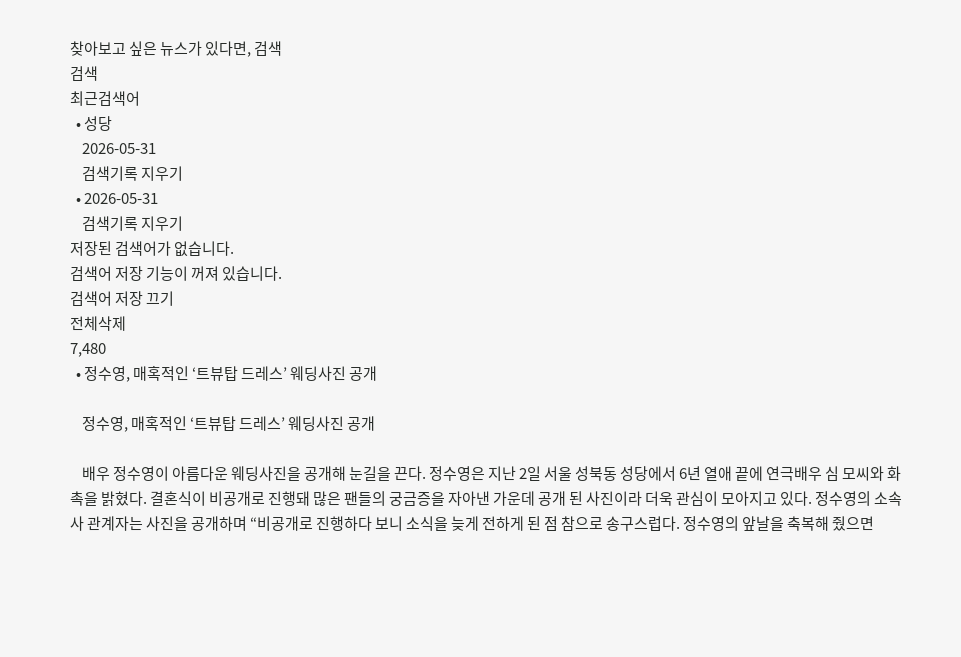찾아보고 싶은 뉴스가 있다면, 검색
검색
최근검색어
  • 성당
    2026-05-31
    검색기록 지우기
  • 2026-05-31
    검색기록 지우기
저장된 검색어가 없습니다.
검색어 저장 기능이 꺼져 있습니다.
검색어 저장 끄기
전체삭제
7,480
  • 정수영, 매혹적인 ‘트뷰탑 드레스’ 웨딩사진 공개

    정수영, 매혹적인 ‘트뷰탑 드레스’ 웨딩사진 공개

    배우 정수영이 아름다운 웨딩사진을 공개해 눈길을 끈다. 정수영은 지난 2일 서울 성북동 성당에서 6년 열애 끝에 연극배우 심 모씨와 화촉을 밝혔다. 결혼식이 비공개로 진행돼 많은 팬들의 궁금증을 자아낸 가운데 공개 된 사진이라 더욱 관심이 모아지고 있다. 정수영의 소속사 관계자는 사진을 공개하며 “비공개로 진행하다 보니 소식을 늦게 전하게 된 점 참으로 송구스럽다. 정수영의 앞날을 축복해 줬으면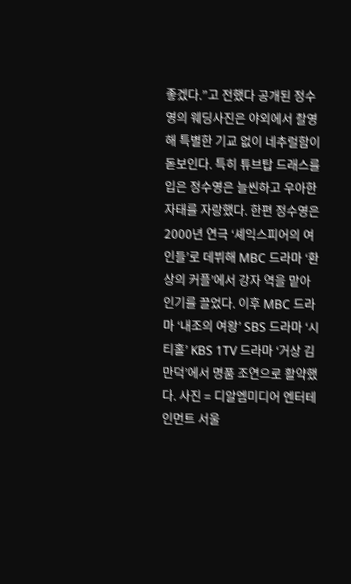좋겠다.”고 전했다 공개된 정수영의 웨딩사진은 야외에서 촬영해 특별한 기교 없이 네추럴함이 돋보인다. 특히 튜브탑 드래스를 입은 정수영은 늘씬하고 우아한 자태를 자랑했다. 한편 정수영은 2000년 연극 ‘셰익스피어의 여인들’로 데뷔해 MBC 드라마 ‘환상의 커플’에서 강자 역을 맡아 인기를 끌었다. 이후 MBC 드라마 ‘내조의 여왕’ SBS 드라마 ‘시티홀’ KBS 1TV 드라마 ‘거상 김만덕’에서 명품 조연으로 활약했다. 사진 = 디알엠미디어 엔터테인먼트 서울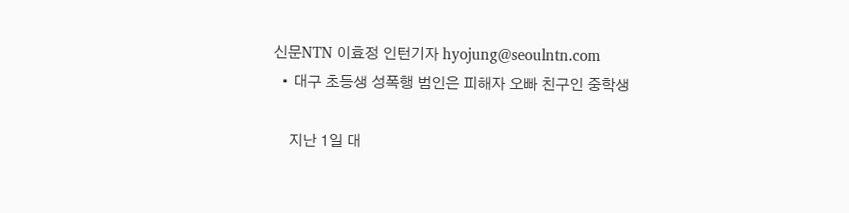신문NTN 이효정 인턴기자 hyojung@seoulntn.com
  • 대구 초등생 성폭행 범인은 피해자 오빠 친구인 중학생

    지난 1일 대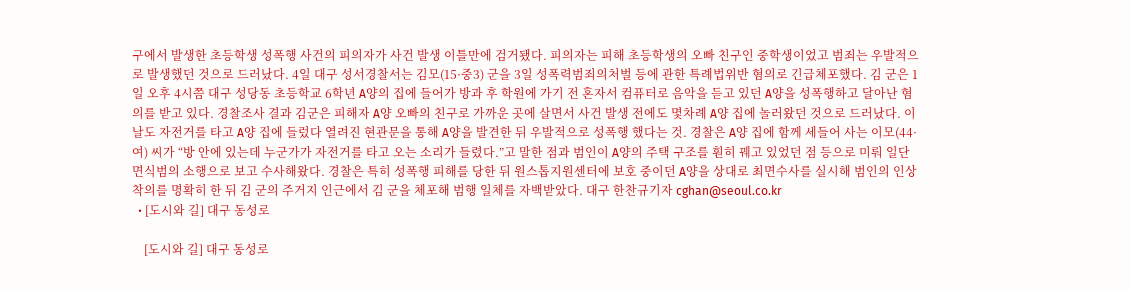구에서 발생한 초등학생 성폭행 사건의 피의자가 사건 발생 이틀만에 검거됐다. 피의자는 피해 초등학생의 오빠 친구인 중학생이었고 범죄는 우발적으로 발생했던 것으로 드러났다. 4일 대구 성서경찰서는 김모(15·중3) 군을 3일 성폭력범죄의처벌 등에 관한 특례법위반 혐의로 긴급체포했다. 김 군은 1일 오후 4시쯤 대구 성당동 초등학교 6학년 A양의 집에 들어가 방과 후 학원에 가기 전 혼자서 컴퓨터로 음악을 듣고 있던 A양을 성폭행하고 달아난 혐의를 받고 있다. 경찰조사 결과 김군은 피해자 A양 오빠의 친구로 가까운 곳에 살면서 사건 발생 전에도 몇차례 A양 집에 놀러왔던 것으로 드러났다. 이 날도 자전거를 타고 A양 집에 들렀다 열려진 현관문을 통해 A양을 발견한 뒤 우발적으로 성폭행 했다는 것. 경찰은 A양 집에 함께 세들어 사는 이모(44·여) 씨가 “방 안에 있는데 누군가가 자전거를 타고 오는 소리가 들렸다.”고 말한 점과 범인이 A양의 주택 구조를 훤히 꿰고 있었던 점 등으로 미뤄 일단 면식범의 소행으로 보고 수사해왔다. 경찰은 특히 성폭행 피해를 당한 뒤 원스톱지원센터에 보호 중이던 A양을 상대로 최면수사를 실시해 범인의 인상착의를 명확히 한 뒤 김 군의 주거지 인근에서 김 군을 체포해 범행 일체를 자백받았다. 대구 한찬규기자 cghan@seoul.co.kr
  • [도시와 길] 대구 동성로

    [도시와 길] 대구 동성로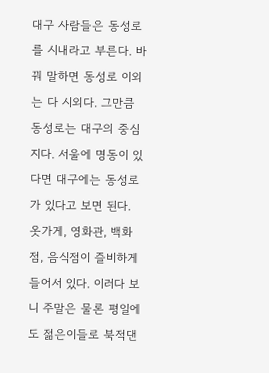대구 사람들은 동성로를 시내라고 부른다. 바꿔 말하면 동성로 이외는 다 시외다. 그만큼 동성로는 대구의 중심지다. 서울에 명동이 있다면 대구에는 동성로가 있다고 보면 된다. 옷가게, 영화관, 백화점, 음식점이 즐비하게 들어서 있다. 이러다 보니 주말은 물론 평일에도 젊은이들로 북적댄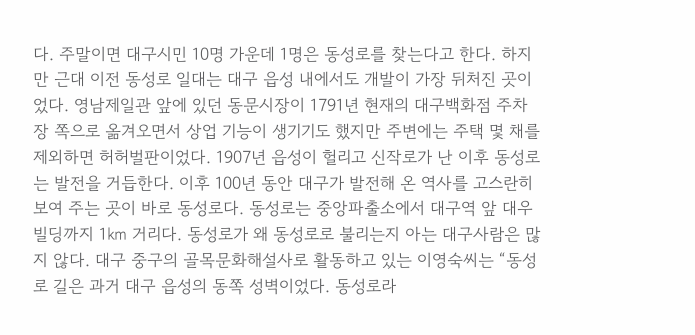다. 주말이면 대구시민 10명 가운데 1명은 동성로를 찾는다고 한다. 하지만 근대 이전 동성로 일대는 대구 읍성 내에서도 개발이 가장 뒤처진 곳이었다. 영남제일관 앞에 있던 동문시장이 1791년 현재의 대구백화점 주차장 쪽으로 옮겨오면서 상업 기능이 생기기도 했지만 주변에는 주택 몇 채를 제외하면 허허벌판이었다. 1907년 읍성이 헐리고 신작로가 난 이후 동성로는 발전을 거듭한다. 이후 100년 동안 대구가 발전해 온 역사를 고스란히 보여 주는 곳이 바로 동성로다. 동성로는 중앙파출소에서 대구역 앞 대우빌딩까지 1㎞ 거리다. 동성로가 왜 동성로로 불리는지 아는 대구사람은 많지 않다. 대구 중구의 골목문화해설사로 활동하고 있는 이영숙씨는 “동성로 길은 과거 대구 읍성의 동쪽 성벽이었다. 동성로라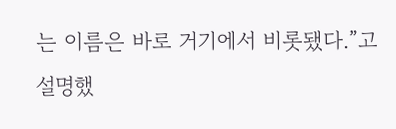는 이름은 바로 거기에서 비롯됐다.”고 설명했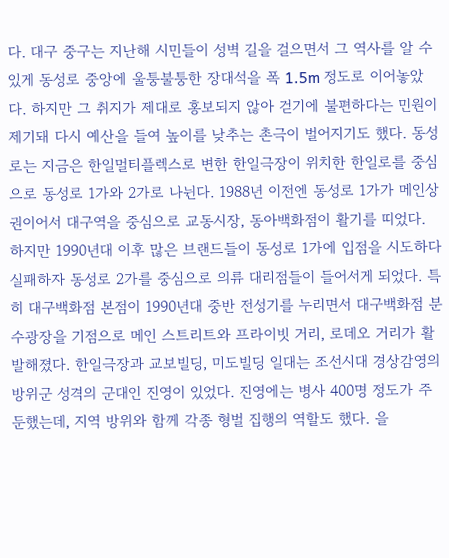다. 대구 중구는 지난해 시민들이 성벽 길을 걸으면서 그 역사를 알 수 있게 동성로 중앙에 울퉁불퉁한 장대석을 폭 1.5m 정도로 이어놓았다. 하지만 그 취지가 제대로 홍보되지 않아 걷기에 불편하다는 민원이 제기돼 다시 예산을 들여 높이를 낮추는 촌극이 벌어지기도 했다. 동성로는 지금은 한일멀티플렉스로 변한 한일극장이 위치한 한일로를 중심으로 동성로 1가와 2가로 나뉜다. 1988년 이전엔 동성로 1가가 메인상권이어서 대구역을 중심으로 교동시장, 동아백화점이 활기를 띠었다. 하지만 1990년대 이후 많은 브랜드들이 동성로 1가에 입점을 시도하다 실패하자 동성로 2가를 중심으로 의류 대리점들이 들어서게 되었다. 특히 대구백화점 본점이 1990년대 중반 전성기를 누리면서 대구백화점 분수광장을 기점으로 메인 스트리트와 프라이빗 거리, 로데오 거리가 활발해졌다. 한일극장과 교보빌딩, 미도빌딩 일대는 조선시대 경상감영의 방위군 성격의 군대인 진영이 있었다. 진영에는 병사 400명 정도가 주둔했는데, 지역 방위와 함께 각종 형벌 집행의 역할도 했다. 을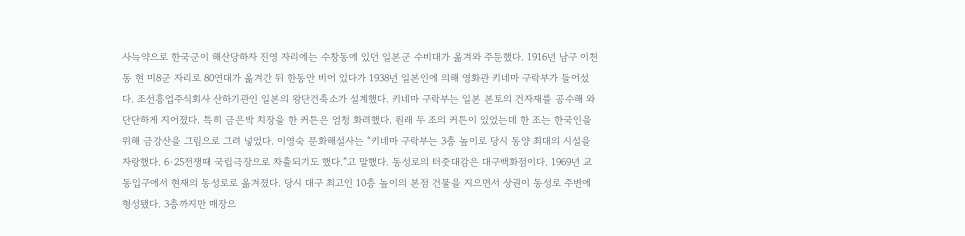사늑약으로 한국군이 해산당하자 진영 자리에는 수창동에 있던 일본군 수비대가 옮겨와 주둔했다. 1916년 남구 이천동 현 미8군 자리로 80연대가 옮겨간 뒤 한동안 비어 있다가 1938년 일본인에 의해 영화관 키네마 구락부가 들어섰다. 조선흥업주식회사 산하기관인 일본의 왕단건축소가 설계했다. 키네마 구락부는 일본 본토의 건자재를 공수해 와 단단하게 지어졌다. 특히 금은박 치장을 한 커튼은 엄청 화려했다. 원래 두 조의 커튼이 있었는데 한 조는 한국인을 위해 금강산을 그림으로 그려 넣었다. 이영숙 문화해설사는 “키네마 구락부는 3층 높이로 당시 동양 최대의 시설을 자랑했다. 6·25전쟁때 국립극장으로 차출되기도 했다.”고 말했다. 동성로의 터줏대감은 대구백화점이다. 1969년 교동입구에서 현재의 동성로로 옮겨졌다. 당시 대구 최고인 10층 높이의 본점 건물을 지으면서 상권이 동성로 주변에 형성됐다. 3층까지만 매장으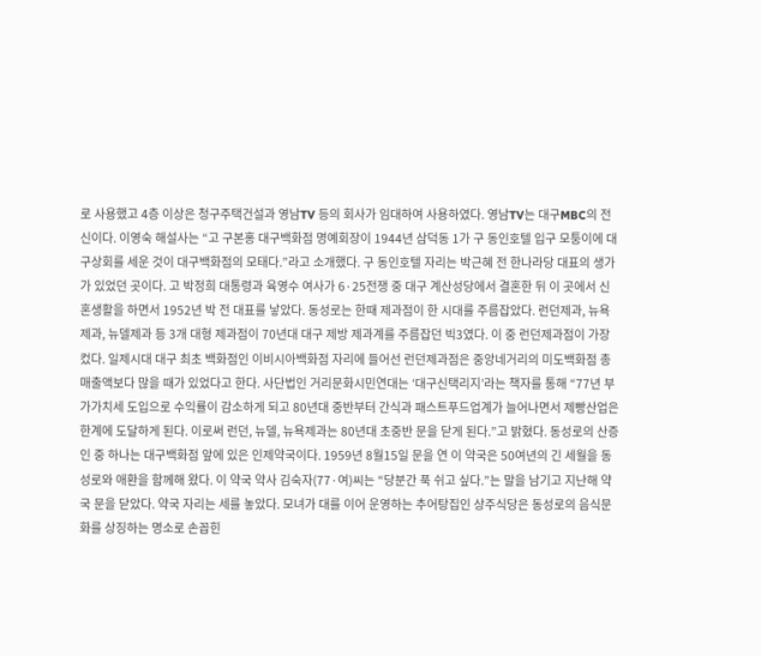로 사용했고 4층 이상은 청구주택건설과 영남TV 등의 회사가 임대하여 사용하였다. 영남TV는 대구MBC의 전신이다. 이영숙 해설사는 “고 구본홍 대구백화점 명예회장이 1944년 삼덕동 1가 구 동인호텔 입구 모퉁이에 대구상회를 세운 것이 대구백화점의 모태다.”라고 소개했다. 구 동인호텔 자리는 박근혜 전 한나라당 대표의 생가가 있었던 곳이다. 고 박정희 대통령과 육영수 여사가 6·25전쟁 중 대구 계산성당에서 결혼한 뒤 이 곳에서 신혼생활을 하면서 1952년 박 전 대표를 낳았다. 동성로는 한때 제과점이 한 시대를 주름잡았다. 런던제과, 뉴욕제과, 뉴델제과 등 3개 대형 제과점이 70년대 대구 제방 제과계를 주름잡던 빅3였다. 이 중 런던제과점이 가장 컸다. 일제시대 대구 최초 백화점인 이비시아백화점 자리에 들어선 런던제과점은 중앙네거리의 미도백화점 총 매출액보다 많을 때가 있었다고 한다. 사단법인 거리문화시민연대는 ‘대구신택리지’라는 책자를 통해 “77년 부가가치세 도입으로 수익률이 감소하게 되고 80년대 중반부터 간식과 패스트푸드업계가 늘어나면서 제빵산업은 한계에 도달하게 된다. 이로써 런던, 뉴델, 뉴욕제과는 80년대 초중반 문을 닫게 된다.”고 밝혔다. 동성로의 산증인 중 하나는 대구백화점 앞에 있은 인제약국이다. 1959년 8월15일 문을 연 이 약국은 50여년의 긴 세월을 동성로와 애환을 함께해 왔다. 이 약국 약사 김숙자(77·여)씨는 “당분간 푹 쉬고 싶다.”는 말을 남기고 지난해 약국 문을 닫았다. 약국 자리는 세를 놓았다. 모녀가 대를 이어 운영하는 추어탕집인 상주식당은 동성로의 음식문화를 상징하는 명소로 손꼽힌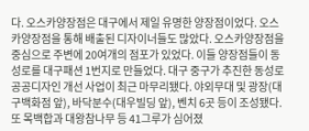다. 오스카양장점은 대구에서 제일 유명한 양장점이었다. 오스카양장점을 통해 배출된 디자이너들도 많았다. 오스카양장점을 중심으로 주변에 20여개의 점포가 있었다. 이들 양장점들이 동성로를 대구패션 1번지로 만들었다. 대구 중구가 추진한 동성로 공공디자인 개선 사업이 최근 마무리됐다. 야외무대 및 광장(대구백화점 앞), 바닥분수(대우빌딩 앞), 벤치 6곳 등이 조성됐다. 또 목백합과 대왕참나무 등 41그루가 심어졌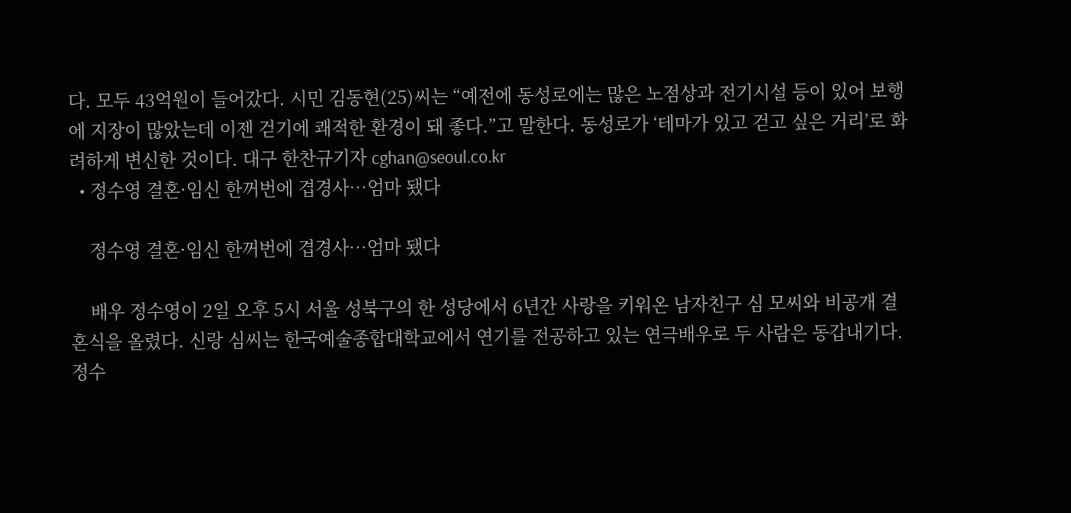다. 모두 43억원이 들어갔다. 시민 김동현(25)씨는 “예전에 동성로에는 많은 노점상과 전기시설 등이 있어 보행에 지장이 많았는데 이젠 걷기에 쾌적한 환경이 돼 좋다.”고 말한다. 동성로가 ‘테마가 있고 걷고 싶은 거리’로 화려하게 변신한 것이다. 대구 한찬규기자 cghan@seoul.co.kr
  • 정수영 결혼·임신 한꺼번에 겹경사…엄마 됐다

    정수영 결혼·임신 한꺼번에 겹경사…엄마 됐다

    배우 정수영이 2일 오후 5시 서울 성북구의 한 성당에서 6년간 사랑을 키워온 남자친구 심 모씨와 비공개 결혼식을 올렸다. 신랑 심씨는 한국예술종합대학교에서 연기를 전공하고 있는 연극배우로 두 사람은 동갑내기다. 정수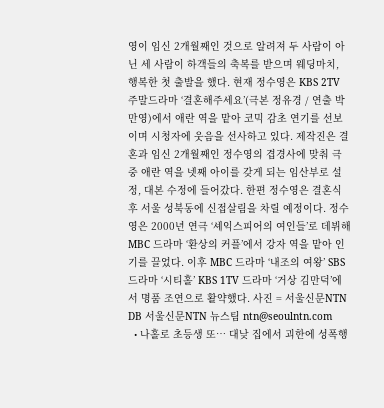영이 임신 2개월째인 것으로 알려져 두 사람이 아닌 세 사람이 하객들의 축복를 받으며 웨딩마치, 행복한 첫 출발을 했다. 현재 정수영은 KBS 2TV 주말드라마 ‘결혼해주세요’(극본 정유경 / 연출 박만영)에서 애란 역을 맡아 코믹 감초 연기를 선보이며 시청자에 웃음을 선사하고 있다. 제작진은 결혼과 임신 2개월째인 정수영의 겹경사에 맞춰 극중 애란 역을 넷째 아이를 갖게 되는 임산부로 설정, 대본 수정에 들어갔다. 한편 정수영은 결혼식 후 서울 성북동에 신접살림을 차릴 예정이다. 정수영은 2000년 연극 ‘셰익스피어의 여인들’로 데뷔해 MBC 드라마 ‘환상의 커플’에서 강자 역을 맡아 인기를 끌었다. 이후 MBC 드라마 ‘내조의 여왕’ SBS 드라마 ‘시티홀’ KBS 1TV 드라마 ‘거상 김만덕’에서 명품 조연으로 활약했다. 사진 = 서울신문NTN DB 서울신문NTN 뉴스팀 ntn@seoulntn.com
  • 나홀로 초등생 또… 대낮 집에서 괴한에 성폭행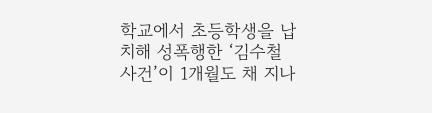학교에서 초등학생을 납치해 성폭행한 ‘김수철 사건’이 1개월도 채 지나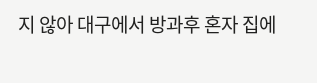지 않아 대구에서 방과후 혼자 집에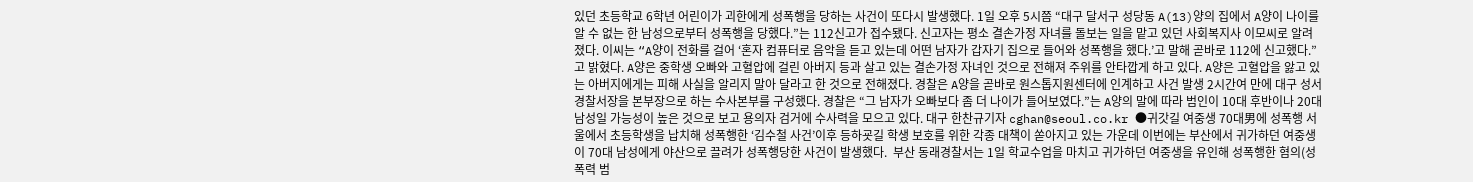있던 초등학교 6학년 어린이가 괴한에게 성폭행을 당하는 사건이 또다시 발생했다. 1일 오후 5시쯤 “대구 달서구 성당동 A(13)양의 집에서 A양이 나이를 알 수 없는 한 남성으로부터 성폭행을 당했다.”는 112신고가 접수됐다. 신고자는 평소 결손가정 자녀를 돌보는 일을 맡고 있던 사회복지사 이모씨로 알려졌다. 이씨는 “A양이 전화를 걸어 ‘혼자 컴퓨터로 음악을 듣고 있는데 어떤 남자가 갑자기 집으로 들어와 성폭행을 했다.’고 말해 곧바로 112에 신고했다.”고 밝혔다. A양은 중학생 오빠와 고혈압에 걸린 아버지 등과 살고 있는 결손가정 자녀인 것으로 전해져 주위를 안타깝게 하고 있다. A양은 고혈압을 앓고 있는 아버지에게는 피해 사실을 알리지 말아 달라고 한 것으로 전해졌다. 경찰은 A양을 곧바로 원스톱지원센터에 인계하고 사건 발생 2시간여 만에 대구 성서경찰서장을 본부장으로 하는 수사본부를 구성했다. 경찰은 “그 남자가 오빠보다 좀 더 나이가 들어보였다.”는 A양의 말에 따라 범인이 10대 후반이나 20대 남성일 가능성이 높은 것으로 보고 용의자 검거에 수사력을 모으고 있다. 대구 한찬규기자 cghan@seoul.co.kr ●귀갓길 여중생 70대男에 성폭행 서울에서 초등학생을 납치해 성폭행한 ‘김수철 사건’이후 등하굣길 학생 보호를 위한 각종 대책이 쏟아지고 있는 가운데 이번에는 부산에서 귀가하던 여중생이 70대 남성에게 야산으로 끌려가 성폭행당한 사건이 발생했다.  부산 동래경찰서는 1일 학교수업을 마치고 귀가하던 여중생을 유인해 성폭행한 혐의(성폭력 범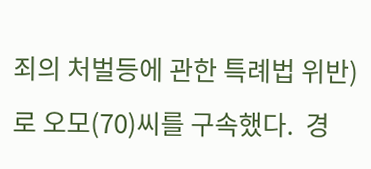죄의 처벌등에 관한 특례법 위반)로 오모(70)씨를 구속했다.  경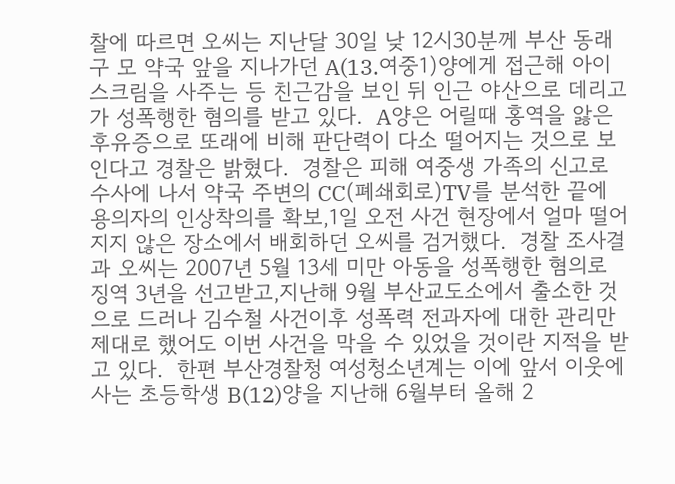찰에 따르면 오씨는 지난달 30일 낮 12시30분께 부산 동래구 모 약국 앞을 지나가던 A(13.여중1)양에게 접근해 아이스크림을 사주는 등 친근감을 보인 뒤 인근 야산으로 데리고가 성폭행한 혐의를 받고 있다.  A양은 어릴때 홍역을 앓은 후유증으로 또래에 비해 판단력이 다소 떨어지는 것으로 보인다고 경찰은 밝혔다.  경찰은 피해 여중생 가족의 신고로 수사에 나서 약국 주변의 CC(폐쇄회로)TV를 분석한 끝에 용의자의 인상착의를 확보,1일 오전 사건 현장에서 얼마 떨어지지 않은 장소에서 배회하던 오씨를 검거했다.  경찰 조사결과 오씨는 2007년 5월 13세 미만 아동을 성폭행한 혐의로 징역 3년을 선고받고,지난해 9월 부산교도소에서 출소한 것으로 드러나 김수철 사건이후 성폭력 전과자에 대한 관리만 제대로 했어도 이번 사건을 막을 수 있었을 것이란 지적을 받고 있다.  한편 부산경찰청 여성청소년계는 이에 앞서 이웃에 사는 초등학생 B(12)양을 지난해 6월부터 올해 2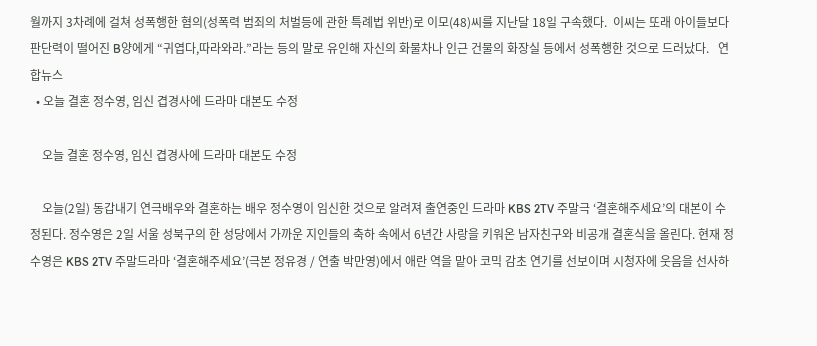월까지 3차례에 걸쳐 성폭행한 혐의(성폭력 범죄의 처벌등에 관한 특례법 위반)로 이모(48)씨를 지난달 18일 구속했다.  이씨는 또래 아이들보다 판단력이 떨어진 B양에게 “귀엽다,따라와라.”라는 등의 말로 유인해 자신의 화물차나 인근 건물의 화장실 등에서 성폭행한 것으로 드러났다.   연합뉴스
  • 오늘 결혼 정수영, 임신 겹경사에 드라마 대본도 수정

    오늘 결혼 정수영, 임신 겹경사에 드라마 대본도 수정

    오늘(2일) 동갑내기 연극배우와 결혼하는 배우 정수영이 임신한 것으로 알려져 출연중인 드라마 KBS 2TV 주말극 ‘결혼해주세요’의 대본이 수정된다. 정수영은 2일 서울 성북구의 한 성당에서 가까운 지인들의 축하 속에서 6년간 사랑을 키워온 남자친구와 비공개 결혼식을 올린다. 현재 정수영은 KBS 2TV 주말드라마 ‘결혼해주세요’(극본 정유경 / 연출 박만영)에서 애란 역을 맡아 코믹 감초 연기를 선보이며 시청자에 웃음을 선사하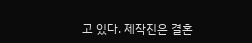고 있다. 제작진은 결혼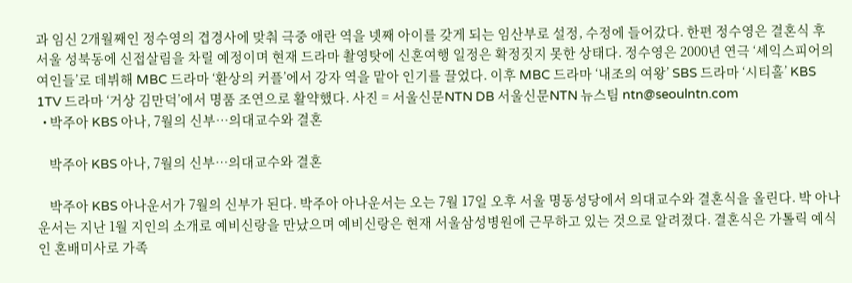과 임신 2개월째인 정수영의 겹경사에 맞춰 극중 애란 역을 넷째 아이를 갖게 되는 임산부로 설정, 수정에 들어갔다. 한편 정수영은 결혼식 후 서울 성북동에 신접살림을 차릴 예정이며 현재 드라마 촬영탓에 신혼여행 일정은 확정짓지 못한 상태다. 정수영은 2000년 연극 ‘셰익스피어의 여인들’로 데뷔해 MBC 드라마 ‘환상의 커플’에서 강자 역을 맡아 인기를 끌었다. 이후 MBC 드라마 ‘내조의 여왕’ SBS 드라마 ‘시티홀’ KBS 1TV 드라마 ‘거상 김만덕’에서 명품 조연으로 활약했다. 사진 = 서울신문NTN DB 서울신문NTN 뉴스팀 ntn@seoulntn.com
  • 박주아 KBS 아나, 7월의 신부…의대교수와 결혼

    박주아 KBS 아나, 7월의 신부…의대교수와 결혼

    박주아 KBS 아나운서가 7월의 신부가 된다. 박주아 아나운서는 오는 7월 17일 오후 서울 명동성당에서 의대교수와 결혼식을 올린다. 박 아나운서는 지난 1월 지인의 소개로 예비신랑을 만났으며 예비신랑은 현재 서울삼성병원에 근무하고 있는 것으로 알려졌다. 결혼식은 가톨릭 예식인 혼배미사로 가족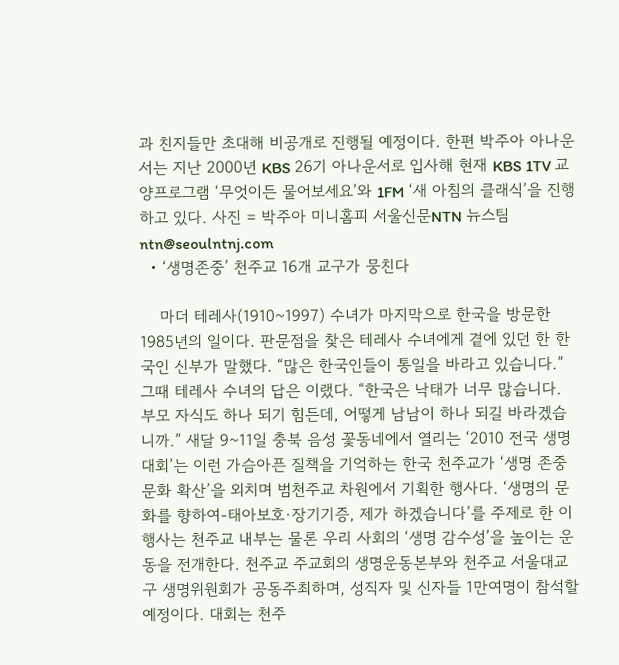과 친지들만 초대해 비공개로 진행될 예정이다. 한편 박주아 아나운서는 지난 2000년 KBS 26기 아나운서로 입사해 현재 KBS 1TV 교양프로그램 ‘무엇이든 물어보세요’와 1FM ‘새 아침의 클래식’을 진행하고 있다. 사진 = 박주아 미니홈피 서울신문NTN 뉴스팀 ntn@seoulntnj.com
  • ‘생명존중’ 천주교 16개 교구가 뭉친다

    마더 테레사(1910~1997) 수녀가 마지막으로 한국을 방문한 1985년의 일이다. 판문점을 찾은 테레사 수녀에게 곁에 있던 한 한국인 신부가 말했다. “많은 한국인들이 통일을 바라고 있습니다.” 그때 테레사 수녀의 답은 이랬다. “한국은 낙태가 너무 많습니다. 부모 자식도 하나 되기 힘든데, 어떻게 남남이 하나 되길 바라겠습니까.” 새달 9~11일 충북 음성 꽃동네에서 열리는 ‘2010 전국 생명대회’는 이런 가슴아픈 질책을 기억하는 한국 천주교가 ‘생명 존중 문화 확산’을 외치며 범천주교 차원에서 기획한 행사다. ‘생명의 문화를 향하여-태아보호·장기기증, 제가 하겠습니다’를 주제로 한 이 행사는 천주교 내부는 물론 우리 사회의 ‘생명 감수성’을 높이는 운동을 전개한다. 천주교 주교회의 생명운동본부와 천주교 서울대교구 생명위원회가 공동주최하며, 성직자 및 신자들 1만여명이 참석할 예정이다. 대회는 천주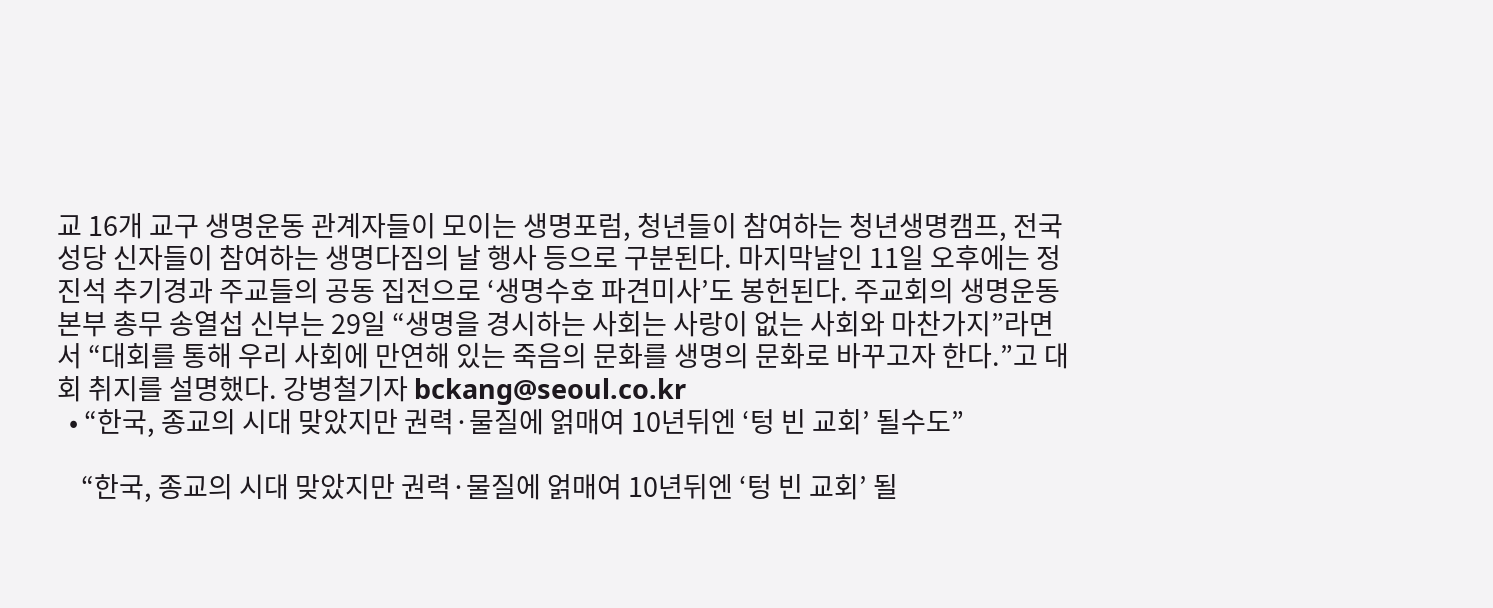교 16개 교구 생명운동 관계자들이 모이는 생명포럼, 청년들이 참여하는 청년생명캠프, 전국 성당 신자들이 참여하는 생명다짐의 날 행사 등으로 구분된다. 마지막날인 11일 오후에는 정진석 추기경과 주교들의 공동 집전으로 ‘생명수호 파견미사’도 봉헌된다. 주교회의 생명운동본부 총무 송열섭 신부는 29일 “생명을 경시하는 사회는 사랑이 없는 사회와 마찬가지”라면서 “대회를 통해 우리 사회에 만연해 있는 죽음의 문화를 생명의 문화로 바꾸고자 한다.”고 대회 취지를 설명했다. 강병철기자 bckang@seoul.co.kr
  • “한국, 종교의 시대 맞았지만 권력·물질에 얽매여 10년뒤엔 ‘텅 빈 교회’ 될수도”

    “한국, 종교의 시대 맞았지만 권력·물질에 얽매여 10년뒤엔 ‘텅 빈 교회’ 될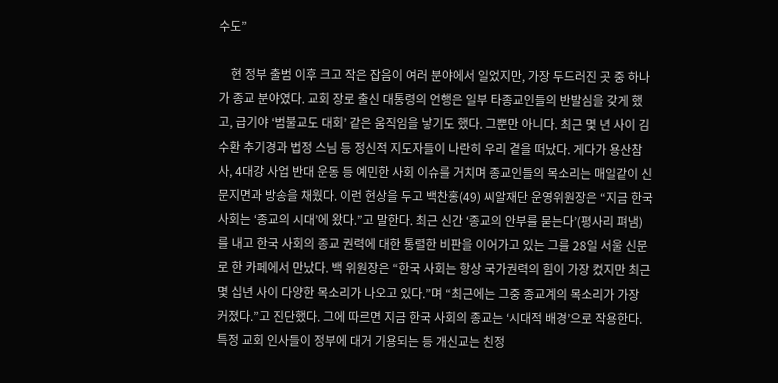수도”

    현 정부 출범 이후 크고 작은 잡음이 여러 분야에서 일었지만, 가장 두드러진 곳 중 하나가 종교 분야였다. 교회 장로 출신 대통령의 언행은 일부 타종교인들의 반발심을 갖게 했고, 급기야 ‘범불교도 대회’ 같은 움직임을 낳기도 했다. 그뿐만 아니다. 최근 몇 년 사이 김수환 추기경과 법정 스님 등 정신적 지도자들이 나란히 우리 곁을 떠났다. 게다가 용산참사, 4대강 사업 반대 운동 등 예민한 사회 이슈를 거치며 종교인들의 목소리는 매일같이 신문지면과 방송을 채웠다. 이런 현상을 두고 백찬홍(49) 씨알재단 운영위원장은 “지금 한국 사회는 ‘종교의 시대’에 왔다.”고 말한다. 최근 신간 ‘종교의 안부를 묻는다’(평사리 펴냄)를 내고 한국 사회의 종교 권력에 대한 통렬한 비판을 이어가고 있는 그를 28일 서울 신문로 한 카페에서 만났다. 백 위원장은 “한국 사회는 항상 국가권력의 힘이 가장 컸지만 최근 몇 십년 사이 다양한 목소리가 나오고 있다.”며 “최근에는 그중 종교계의 목소리가 가장 커졌다.”고 진단했다. 그에 따르면 지금 한국 사회의 종교는 ‘시대적 배경’으로 작용한다. 특정 교회 인사들이 정부에 대거 기용되는 등 개신교는 친정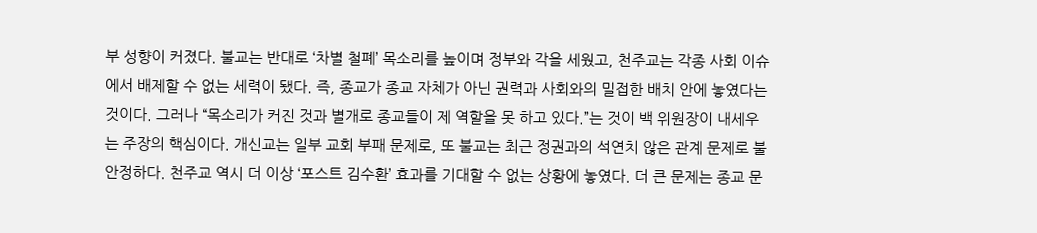부 성향이 커졌다. 불교는 반대로 ‘차별 철폐’ 목소리를 높이며 정부와 각을 세웠고, 천주교는 각종 사회 이슈에서 배제할 수 없는 세력이 됐다. 즉, 종교가 종교 자체가 아닌 권력과 사회와의 밀접한 배치 안에 놓였다는 것이다. 그러나 “목소리가 커진 것과 별개로 종교들이 제 역할을 못 하고 있다.”는 것이 백 위원장이 내세우는 주장의 핵심이다. 개신교는 일부 교회 부패 문제로, 또 불교는 최근 정권과의 석연치 않은 관계 문제로 불안정하다. 천주교 역시 더 이상 ‘포스트 김수환’ 효과를 기대할 수 없는 상황에 놓였다. 더 큰 문제는 종교 문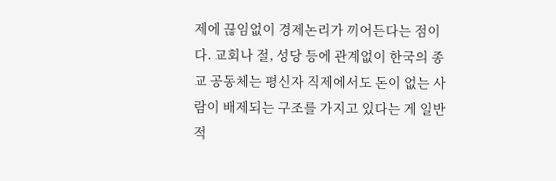제에 끊임없이 경제논리가 끼어든다는 점이다. 교회나 절, 성당 등에 관계없이 한국의 종교 공동체는 평신자 직제에서도 돈이 없는 사람이 배제되는 구조를 가지고 있다는 게 일반적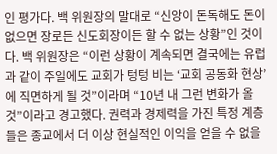인 평가다. 백 위원장의 말대로 “신앙이 돈독해도 돈이 없으면 장로든 신도회장이든 할 수 없는 상황”인 것이다. 백 위원장은 “이런 상황이 계속되면 결국에는 유럽과 같이 주일에도 교회가 텅텅 비는 ‘교회 공동화 현상’에 직면하게 될 것”이라며 “10년 내 그런 변화가 올 것”이라고 경고했다. 권력과 경제력을 가진 특정 계층들은 종교에서 더 이상 현실적인 이익을 얻을 수 없을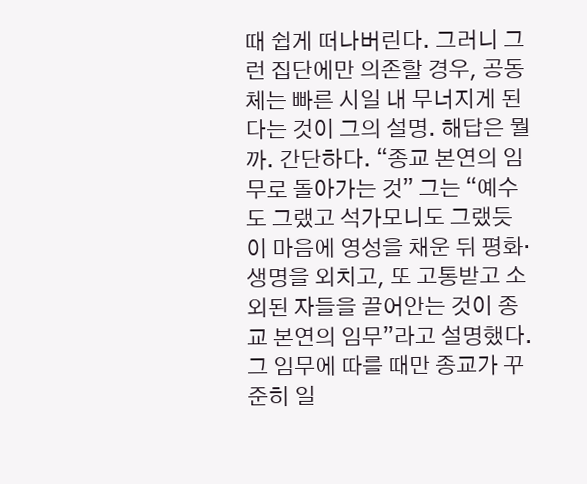때 쉽게 떠나버린다. 그러니 그런 집단에만 의존할 경우, 공동체는 빠른 시일 내 무너지게 된다는 것이 그의 설명. 해답은 뭘까. 간단하다. “종교 본연의 임무로 돌아가는 것” 그는 “예수도 그랬고 석가모니도 그랬듯이 마음에 영성을 채운 뒤 평화·생명을 외치고, 또 고통받고 소외된 자들을 끌어안는 것이 종교 본연의 임무”라고 설명했다. 그 임무에 따를 때만 종교가 꾸준히 일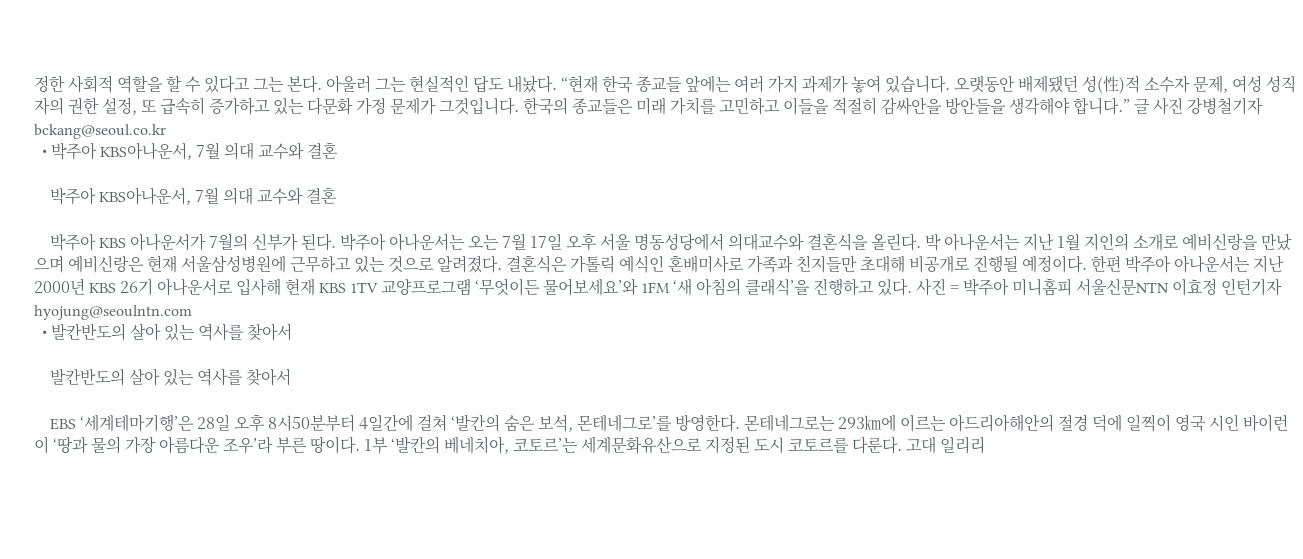정한 사회적 역할을 할 수 있다고 그는 본다. 아울러 그는 현실적인 답도 내놨다. “현재 한국 종교들 앞에는 여러 가지 과제가 놓여 있습니다. 오랫동안 배제됐던 성(性)적 소수자 문제, 여성 성직자의 권한 설정, 또 급속히 증가하고 있는 다문화 가정 문제가 그것입니다. 한국의 종교들은 미래 가치를 고민하고 이들을 적절히 감싸안을 방안들을 생각해야 합니다.” 글 사진 강병철기자 bckang@seoul.co.kr
  • 박주아 KBS아나운서, 7월 의대 교수와 결혼

    박주아 KBS아나운서, 7월 의대 교수와 결혼

    박주아 KBS 아나운서가 7월의 신부가 된다. 박주아 아나운서는 오는 7월 17일 오후 서울 명동성당에서 의대교수와 결혼식을 올린다. 박 아나운서는 지난 1월 지인의 소개로 예비신랑을 만났으며 예비신랑은 현재 서울삼성병원에 근무하고 있는 것으로 알려졌다. 결혼식은 가톨릭 예식인 혼배미사로 가족과 친지들만 초대해 비공개로 진행될 예정이다. 한편 박주아 아나운서는 지난 2000년 KBS 26기 아나운서로 입사해 현재 KBS 1TV 교양프로그램 ‘무엇이든 물어보세요’와 1FM ‘새 아침의 클래식’을 진행하고 있다. 사진 = 박주아 미니홈피 서울신문NTN 이효정 인턴기자 hyojung@seoulntn.com
  • 발칸반도의 살아 있는 역사를 찾아서

    발칸반도의 살아 있는 역사를 찾아서

    EBS ‘세계테마기행’은 28일 오후 8시50분부터 4일간에 걸쳐 ‘발칸의 숨은 보석, 몬테네그로’를 방영한다. 몬테네그로는 293㎞에 이르는 아드리아해안의 절경 덕에 일찍이 영국 시인 바이런이 ‘땅과 물의 가장 아름다운 조우’라 부른 땅이다. 1부 ‘발칸의 베네치아, 코토르’는 세계문화유산으로 지정된 도시 코토르를 다룬다. 고대 일리리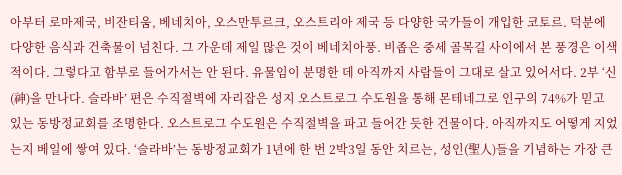아부터 로마제국, 비잔티움, 베네치아, 오스만투르크, 오스트리아 제국 등 다양한 국가들이 개입한 코토르. 덕분에 다양한 음식과 건축물이 넘친다. 그 가운데 제일 많은 것이 베네치아풍. 비좁은 중세 골목길 사이에서 본 풍경은 이색적이다. 그렇다고 함부로 들어가서는 안 된다. 유물임이 분명한 데 아직까지 사람들이 그대로 살고 있어서다. 2부 ‘신(神)을 만나다. 슬라바’ 편은 수직절벽에 자리잡은 성지 오스트로그 수도원을 통해 몬테네그로 인구의 74%가 믿고 있는 동방정교회를 조명한다. 오스트로그 수도원은 수직절벽을 파고 들어간 듯한 건물이다. 아직까지도 어떻게 지었는지 베일에 쌓여 있다. ‘슬라바’는 동방정교회가 1년에 한 번 2박3일 동안 치르는, 성인(聖人)들을 기념하는 가장 큰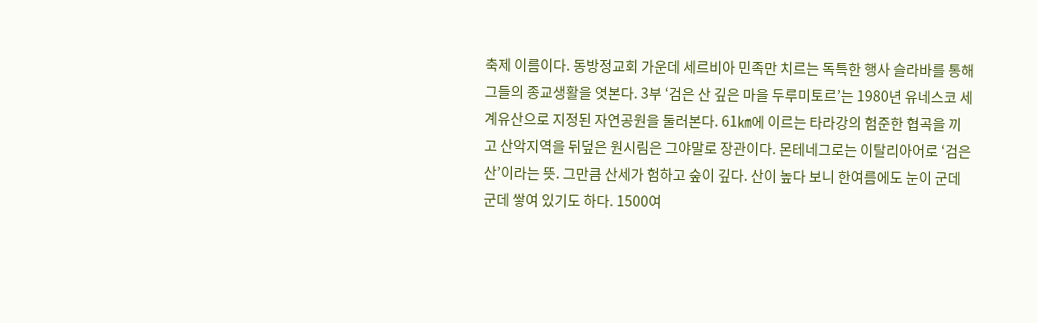축제 이름이다. 동방정교회 가운데 세르비아 민족만 치르는 독특한 행사 슬라바를 통해 그들의 종교생활을 엿본다. 3부 ‘검은 산 깊은 마을 두루미토르’는 1980년 유네스코 세계유산으로 지정된 자연공원을 둘러본다. 61㎞에 이르는 타라강의 험준한 협곡을 끼고 산악지역을 뒤덮은 원시림은 그야말로 장관이다. 몬테네그로는 이탈리아어로 ‘검은 산’이라는 뜻. 그만큼 산세가 험하고 숲이 깊다. 산이 높다 보니 한여름에도 눈이 군데군데 쌓여 있기도 하다. 1500여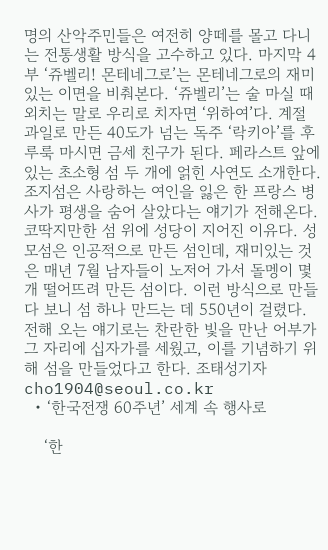명의 산악주민들은 여전히 양떼를 몰고 다니는 전통생활 방식을 고수하고 있다. 마지막 4부 ‘쥬벨리! 몬테네그로’는 몬테네그로의 재미있는 이면을 비춰본다. ‘쥬벨리’는 술 마실 때 외치는 말로 우리로 치자면 ‘위하여’다. 계절 과일로 만든 40도가 넘는 독주 ‘락키아’를 후루룩 마시면 금세 친구가 된다. 페라스트 앞에 있는 초소형 섬 두 개에 얽힌 사연도 소개한다. 조지섬은 사랑하는 여인을 잃은 한 프랑스 병사가 평생을 숨어 살았다는 얘기가 전해온다. 코딱지만한 섬 위에 성당이 지어진 이유다. 성모섬은 인공적으로 만든 섬인데, 재미있는 것은 매년 7월 남자들이 노저어 가서 돌멩이 몇 개 떨어뜨려 만든 섬이다. 이런 방식으로 만들다 보니 섬 하나 만드는 데 550년이 걸렸다. 전해 오는 얘기로는 찬란한 빛을 만난 어부가 그 자리에 십자가를 세웠고, 이를 기념하기 위해 섬을 만들었다고 한다. 조태성기자 cho1904@seoul.co.kr
  • ‘한국전쟁 60주년’ 세계 속 행사로

    ‘한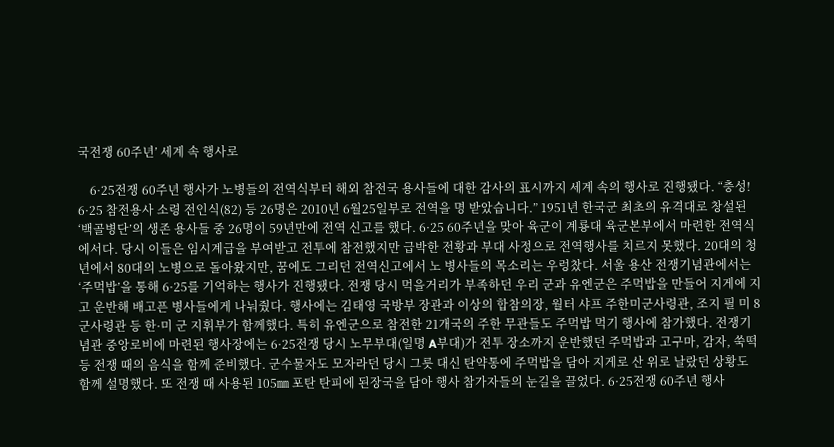국전쟁 60주년’ 세계 속 행사로

    6·25전쟁 60주년 행사가 노병들의 전역식부터 해외 참전국 용사들에 대한 감사의 표시까지 세계 속의 행사로 진행됐다. “충성! 6·25 참전용사 소령 전인식(82) 등 26명은 2010년 6월25일부로 전역을 명 받았습니다.” 1951년 한국군 최초의 유격대로 창설된 ‘백골병단’의 생존 용사들 중 26명이 59년만에 전역 신고를 했다. 6·25 60주년을 맞아 육군이 계룡대 육군본부에서 마련한 전역식에서다. 당시 이들은 임시계급을 부여받고 전투에 참전했지만 급박한 전황과 부대 사정으로 전역행사를 치르지 못했다. 20대의 청년에서 80대의 노병으로 돌아왔지만, 꿈에도 그리던 전역신고에서 노 병사들의 목소리는 우렁찼다. 서울 용산 전쟁기념관에서는 ‘주먹밥’을 통해 6·25를 기억하는 행사가 진행됐다. 전쟁 당시 먹을거리가 부족하던 우리 군과 유엔군은 주먹밥을 만들어 지게에 지고 운반해 배고픈 병사들에게 나눠줬다. 행사에는 김태영 국방부 장관과 이상의 합참의장, 월터 샤프 주한미군사령관, 조지 필 미 8군사령관 등 한·미 군 지휘부가 함께했다. 특히 유엔군으로 참전한 21개국의 주한 무관들도 주먹밥 먹기 행사에 참가했다. 전쟁기념관 중앙로비에 마련된 행사장에는 6·25전쟁 당시 노무부대(일명 A부대)가 전투 장소까지 운반했던 주먹밥과 고구마, 감자, 쑥떡 등 전쟁 때의 음식을 함께 준비했다. 군수물자도 모자라던 당시 그릇 대신 탄약통에 주먹밥을 담아 지게로 산 위로 날랐던 상황도 함께 설명했다. 또 전쟁 때 사용된 105㎜ 포탄 탄피에 된장국을 담아 행사 참가자들의 눈길을 끌었다. 6·25전쟁 60주년 행사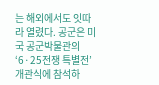는 해외에서도 잇따라 열렸다. 공군은 미국 공군박물관의 ‘6·25전쟁 특별전’ 개관식에 참석하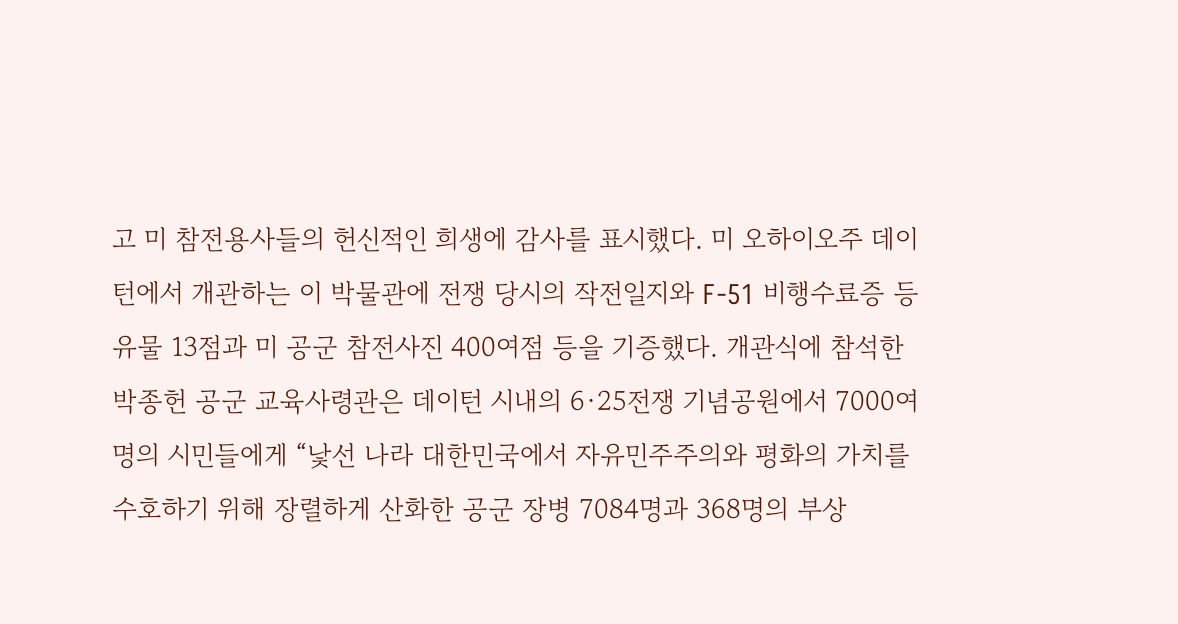고 미 참전용사들의 헌신적인 희생에 감사를 표시했다. 미 오하이오주 데이턴에서 개관하는 이 박물관에 전쟁 당시의 작전일지와 F-51 비행수료증 등 유물 13점과 미 공군 참전사진 400여점 등을 기증했다. 개관식에 참석한 박종헌 공군 교육사령관은 데이턴 시내의 6·25전쟁 기념공원에서 7000여명의 시민들에게 “낯선 나라 대한민국에서 자유민주주의와 평화의 가치를 수호하기 위해 장렬하게 산화한 공군 장병 7084명과 368명의 부상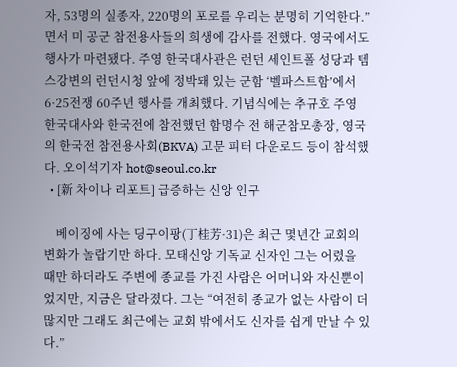자, 53명의 실종자, 220명의 포로를 우리는 분명히 기억한다.”면서 미 공군 참전용사들의 희생에 감사를 전했다. 영국에서도 행사가 마련됐다. 주영 한국대사관은 런던 세인트폴 성당과 템스강변의 런던시청 앞에 정박돼 있는 군함 ‘벨파스트함’에서 6·25전쟁 60주년 행사를 개최했다. 기념식에는 추규호 주영 한국대사와 한국전에 참전했던 함명수 전 해군참모총장, 영국의 한국전 참전용사회(BKVA) 고문 피터 다운로드 등이 참석했다. 오이석기자 hot@seoul.co.kr
  • [新 차이나 리포트] 급증하는 신앙 인구

    베이징에 사는 딩구이팡(丁桂芳·31)은 최근 몇년간 교회의 변화가 놀랍기만 하다. 모태신앙 기독교 신자인 그는 어렸을 때만 하더라도 주변에 종교를 가진 사람은 어머니와 자신뿐이었지만, 지금은 달라졌다. 그는 “여전히 종교가 없는 사람이 더 많지만 그래도 최근에는 교회 밖에서도 신자를 쉽게 만날 수 있다.”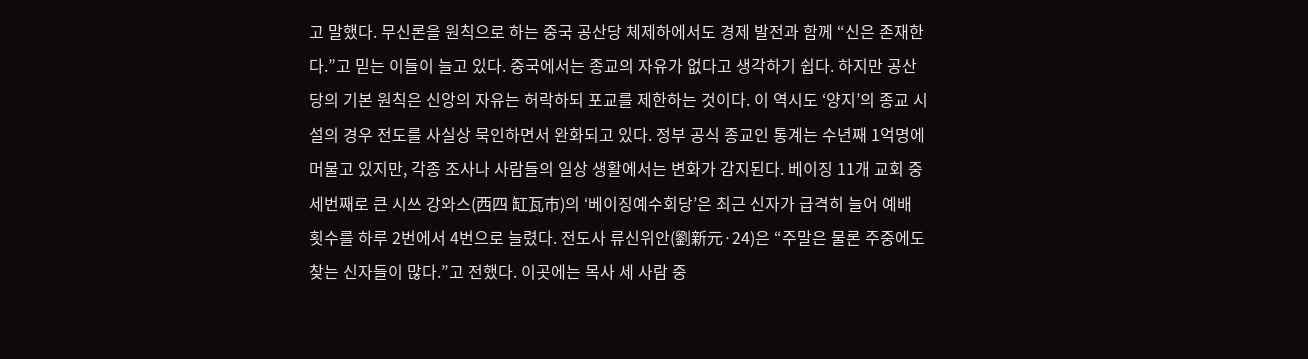고 말했다. 무신론을 원칙으로 하는 중국 공산당 체제하에서도 경제 발전과 함께 “신은 존재한다.”고 믿는 이들이 늘고 있다. 중국에서는 종교의 자유가 없다고 생각하기 쉽다. 하지만 공산당의 기본 원칙은 신앙의 자유는 허락하되 포교를 제한하는 것이다. 이 역시도 ‘양지’의 종교 시설의 경우 전도를 사실상 묵인하면서 완화되고 있다. 정부 공식 종교인 통계는 수년째 1억명에 머물고 있지만, 각종 조사나 사람들의 일상 생활에서는 변화가 감지된다. 베이징 11개 교회 중 세번째로 큰 시쓰 강와스(西四 缸瓦市)의 ‘베이징예수회당’은 최근 신자가 급격히 늘어 예배 횟수를 하루 2번에서 4번으로 늘렸다. 전도사 류신위안(劉新元·24)은 “주말은 물론 주중에도 찾는 신자들이 많다.”고 전했다. 이곳에는 목사 세 사람 중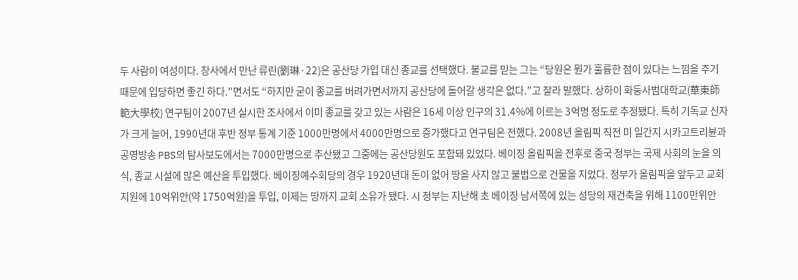두 사람이 여성이다. 창사에서 만난 류린(劉琳·22)은 공산당 가입 대신 종교를 선택했다. 불교를 믿는 그는 “당원은 뭔가 훌륭한 점이 있다는 느낌을 주기 때문에 입당하면 좋긴 하다.”면서도 “하지만 굳이 종교를 버려가면서까지 공산당에 들어갈 생각은 없다.”고 잘라 말했다. 상하이 화둥사범대학교(華東師範大學校) 연구팀이 2007년 실시한 조사에서 이미 종교를 갖고 있는 사람은 16세 이상 인구의 31.4%에 이르는 3억명 정도로 추정됐다. 특히 기독교 신자가 크게 늘어, 1990년대 후반 정부 통계 기준 1000만명에서 4000만명으로 증가했다고 연구팀은 전했다. 2008년 올림픽 직전 미 일간지 시카고트리뷴과 공영방송 PBS의 탐사보도에서는 7000만명으로 추산됐고 그중에는 공산당원도 포함돼 있었다. 베이징 올림픽을 전후로 중국 정부는 국제 사회의 눈을 의식, 종교 시설에 많은 예산을 투입했다. 베이징예수회당의 경우 1920년대 돈이 없어 땅을 사지 않고 불법으로 건물을 지었다. 정부가 올림픽을 앞두고 교회 지원에 10억위안(약 1750억원)을 투입, 이제는 땅까지 교회 소유가 됐다. 시 정부는 지난해 초 베이징 남서쪽에 있는 성당의 재건축을 위해 1100만위안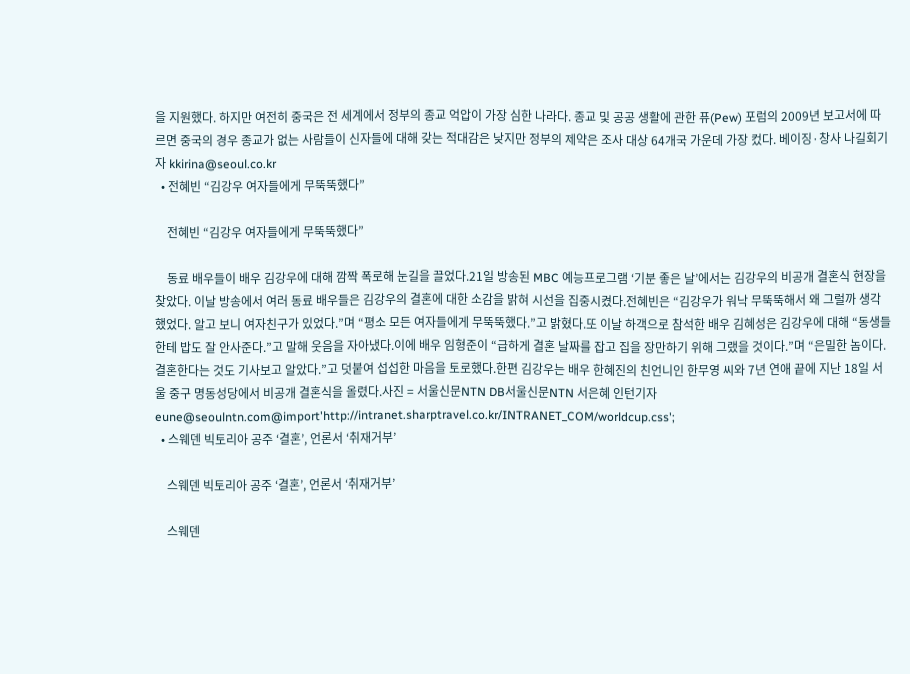을 지원했다. 하지만 여전히 중국은 전 세계에서 정부의 종교 억압이 가장 심한 나라다. 종교 및 공공 생활에 관한 퓨(Pew) 포럼의 2009년 보고서에 따르면 중국의 경우 종교가 없는 사람들이 신자들에 대해 갖는 적대감은 낮지만 정부의 제약은 조사 대상 64개국 가운데 가장 컸다. 베이징·창사 나길회기자 kkirina@seoul.co.kr
  • 전혜빈 “김강우 여자들에게 무뚝뚝했다”

    전혜빈 “김강우 여자들에게 무뚝뚝했다”

    동료 배우들이 배우 김강우에 대해 깜짝 폭로해 눈길을 끌었다.21일 방송된 MBC 예능프로그램 ‘기분 좋은 날’에서는 김강우의 비공개 결혼식 현장을 찾았다. 이날 방송에서 여러 동료 배우들은 김강우의 결혼에 대한 소감을 밝혀 시선을 집중시켰다.전혜빈은 “김강우가 워낙 무뚝뚝해서 왜 그럴까 생각했었다. 알고 보니 여자친구가 있었다.”며 “평소 모든 여자들에게 무뚝뚝했다.”고 밝혔다.또 이날 하객으로 참석한 배우 김혜성은 김강우에 대해 “동생들한테 밥도 잘 안사준다.”고 말해 웃음을 자아냈다.이에 배우 임형준이 “급하게 결혼 날짜를 잡고 집을 장만하기 위해 그랬을 것이다.”며 “은밀한 놈이다. 결혼한다는 것도 기사보고 알았다.”고 덧붙여 섭섭한 마음을 토로했다.한편 김강우는 배우 한혜진의 친언니인 한무영 씨와 7년 연애 끝에 지난 18일 서울 중구 명동성당에서 비공개 결혼식을 올렸다.사진 = 서울신문NTN DB서울신문NTN 서은혜 인턴기자 eune@seoulntn.com@import'http://intranet.sharptravel.co.kr/INTRANET_COM/worldcup.css';
  • 스웨덴 빅토리아 공주 ‘결혼’, 언론서 ‘취재거부’

    스웨덴 빅토리아 공주 ‘결혼’, 언론서 ‘취재거부’

    스웨덴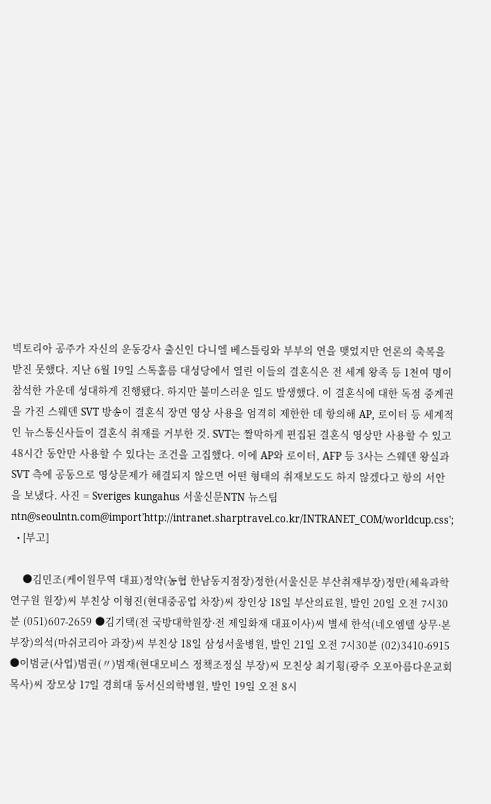빅토리아 공주가 자신의 운동강사 출신인 다니엘 베스틀링와 부부의 연을 맺었지만 언론의 축복을 받진 못했다. 지난 6월 19일 스톡홀름 대성당에서 열린 이들의 결혼식은 전 세계 왕족 등 1천여 명이 참석한 가운데 성대하게 진행됐다. 하지만 불미스러운 일도 발생했다. 이 결혼식에 대한 독점 중계권을 가진 스웨덴 SVT 방송이 결혼식 장면 영상 사용을 엄격히 제한한 데 항의해 AP, 로이터 등 세계적인 뉴스통신사들이 결혼식 취재를 거부한 것. SVT는 짤막하게 편집된 결혼식 영상만 사용할 수 있고 48시간 동안만 사용할 수 있다는 조건을 고집했다. 이에 AP와 로이터, AFP 등 3사는 스웨덴 왕실과 SVT 측에 공동으로 영상문제가 해결되지 않으면 어떤 형태의 취재보도도 하지 않겠다고 항의 서안을 보냈다. 사진 = Sveriges kungahus 서울신문NTN 뉴스팀 ntn@seoulntn.com@import'http://intranet.sharptravel.co.kr/INTRANET_COM/worldcup.css';
  • [부고]

    ●김민조(케이원무역 대표)정약(농협 한남동지점장)정한(서울신문 부산취재부장)정만(체육과학연구원 원장)씨 부친상 이형진(현대중공업 차장)씨 장인상 18일 부산의료원, 발인 20일 오전 7시30분 (051)607-2659 ●김기택(전 국방대학원장·전 제일화재 대표이사)씨 별세 한석(네오엠텔 상무·본부장)의석(마쉬코리아 과장)씨 부친상 18일 삼성서울병원, 발인 21일 오전 7시30분 (02)3410-6915 ●이범균(사업)범권(〃)범재(현대모비스 정책조정실 부장)씨 모친상 최기횡(광주 오포아름다운교회 목사)씨 장모상 17일 경희대 동서신의학병원, 발인 19일 오전 8시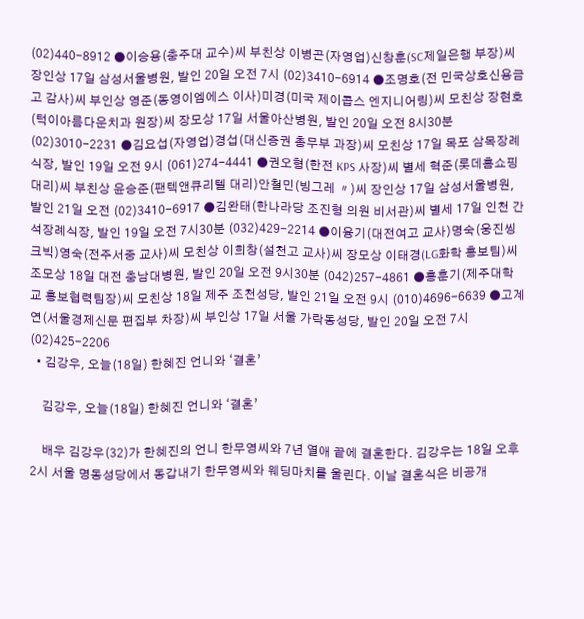(02)440-8912 ●이승용(충주대 교수)씨 부친상 이병곤(자영업)신창훈(SC제일은행 부장)씨 장인상 17일 삼성서울병원, 발인 20일 오전 7시 (02)3410-6914 ●조명호(전 민국상호신용금고 감사)씨 부인상 영준(동영이엠에스 이사)미경(미국 제이콥스 엔지니어링)씨 모친상 장현호(턱이아름다운치과 원장)씨 장모상 17일 서울아산병원, 발인 20일 오전 8시30분 (02)3010-2231 ●김요섭(자영업)경섭(대신증권 총무부 과장)씨 모친상 17일 목포 삼목장례식장, 발인 19일 오전 9시 (061)274-4441 ●권오형(한전 KPS 사장)씨 별세 혁준(롯데홈쇼핑 대리)씨 부친상 윤승준(팬텍앤큐리텔 대리)안철민(빙그레 〃)씨 장인상 17일 삼성서울병원, 발인 21일 오전 (02)3410-6917 ●김완태(한나라당 조진형 의원 비서관)씨 별세 17일 인천 간석장례식장, 발인 19일 오전 7시30분 (032)429-2214 ●이융기(대전여고 교사)명숙(웅진씽크빅)영숙(전주서중 교사)씨 모친상 이희창(설천고 교사)씨 장모상 이태경(LG화학 홍보팀)씨 조모상 18일 대전 충남대병원, 발인 20일 오전 9시30분 (042)257-4861 ●홍훈기(제주대학교 홍보협력팀장)씨 모친상 18일 제주 조천성당, 발인 21일 오전 9시 (010)4696-6639 ●고계연(서울경제신문 편집부 차장)씨 부인상 17일 서울 가락동성당, 발인 20일 오전 7시 (02)425-2206
  • 김강우, 오늘(18일) 한혜진 언니와 ‘결혼’

    김강우, 오늘(18일) 한혜진 언니와 ‘결혼’

    배우 김강우(32)가 한혜진의 언니 한무영씨와 7년 열애 끝에 결혼한다. 김강우는 18일 오후 2시 서울 명동성당에서 동갑내기 한무영씨와 웨딩마치를 울린다. 이날 결혼식은 비공개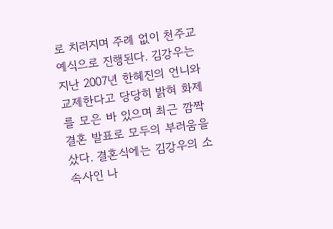로 치러지며 주례 없이 천주교 예식으로 진행된다. 김강우는 지난 2007년 한혜진의 언니와 교제한다고 당당히 밝혀 화제를 모은 바 있으며 최근 깜짝 결혼 발표로 모두의 부러움을 샀다. 결혼식에는 김강우의 소속사인 나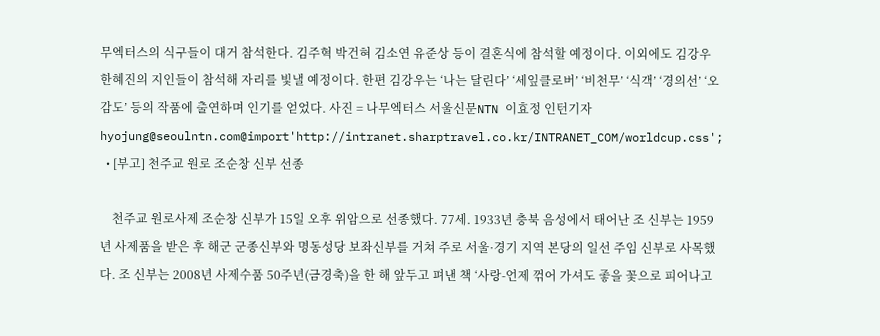무엑터스의 식구들이 대거 참석한다. 김주혁 박건혀 김소연 유준상 등이 결혼식에 참석할 예정이다. 이외에도 김강우 한혜진의 지인들이 참석해 자리를 빛낼 예정이다. 한편 김강우는 ‘나는 달린다’ ‘세잎클로버’ ‘비천무’ ‘식객’ ‘경의선’ ‘오감도’ 등의 작품에 출연하며 인기를 얻었다. 사진 = 나무엑터스 서울신문NTN 이효정 인턴기자 hyojung@seoulntn.com@import'http://intranet.sharptravel.co.kr/INTRANET_COM/worldcup.css';
  • [부고] 천주교 원로 조순창 신부 선종

    천주교 원로사제 조순창 신부가 15일 오후 위암으로 선종했다. 77세. 1933년 충북 음성에서 태어난 조 신부는 1959년 사제품을 받은 후 해군 군종신부와 명동성당 보좌신부를 거쳐 주로 서울·경기 지역 본당의 일선 주임 신부로 사목했다. 조 신부는 2008년 사제수품 50주년(금경축)을 한 해 앞두고 펴낸 책 ‘사랑-언제 꺾어 가셔도 좋을 꽃으로 피어나고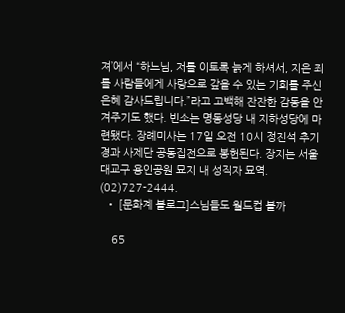져’에서 “하느님, 저를 이토록 늙게 하셔서, 지은 죄를 사람들에게 사랑으로 갚을 수 있는 기회를 주신 은혜 감사드립니다.”라고 고백해 잔잔한 감동을 안겨주기도 했다. 빈소는 명동성당 내 지하성당에 마련됐다. 장례미사는 17일 오전 10시 정진석 추기경과 사제단 공동집전으로 봉헌된다. 장지는 서울대교구 용인공원 묘지 내 성직자 묘역. (02)727-2444.
  • [문화계 블로그]스님들도 월드컵 볼까

    65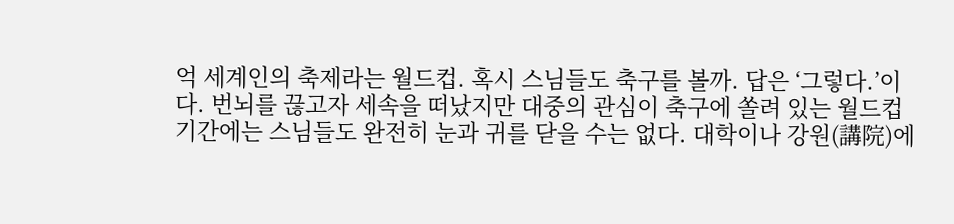억 세계인의 축제라는 월드컵. 혹시 스님들도 축구를 볼까. 답은 ‘그렇다.’이다. 번뇌를 끊고자 세속을 떠났지만 대중의 관심이 축구에 쏠려 있는 월드컵 기간에는 스님들도 완전히 눈과 귀를 닫을 수는 없다. 대학이나 강원(講院)에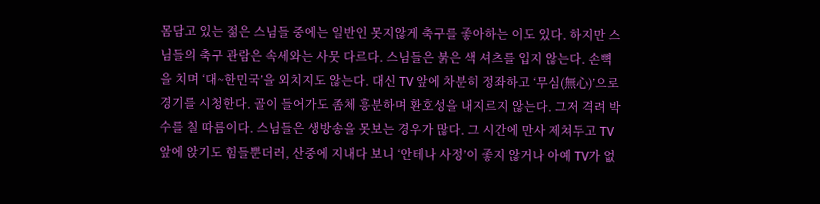몸담고 있는 젊은 스님들 중에는 일반인 못지않게 축구를 좋아하는 이도 있다. 하지만 스님들의 축구 관람은 속세와는 사뭇 다르다. 스님들은 붉은 색 셔츠를 입지 않는다. 손뼉을 치며 ‘대~한민국’을 외치지도 않는다. 대신 TV 앞에 차분히 정좌하고 ‘무심(無心)’으로 경기를 시청한다. 골이 들어가도 좀체 흥분하며 환호성을 내지르지 않는다. 그저 격려 박수를 칠 따름이다. 스님들은 생방송을 못보는 경우가 많다. 그 시간에 만사 제쳐두고 TV 앞에 앉기도 힘들뿐더러, 산중에 지내다 보니 ‘안테나 사정’이 좋지 않거나 아예 TV가 없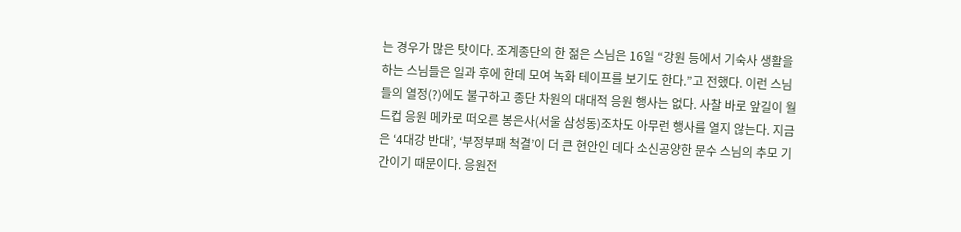는 경우가 많은 탓이다. 조계종단의 한 젊은 스님은 16일 “강원 등에서 기숙사 생활을 하는 스님들은 일과 후에 한데 모여 녹화 테이프를 보기도 한다.”고 전했다. 이런 스님들의 열정(?)에도 불구하고 종단 차원의 대대적 응원 행사는 없다. 사찰 바로 앞길이 월드컵 응원 메카로 떠오른 봉은사(서울 삼성동)조차도 아무런 행사를 열지 않는다. 지금은 ‘4대강 반대’, ‘부정부패 척결’이 더 큰 현안인 데다 소신공양한 문수 스님의 추모 기간이기 때문이다. 응원전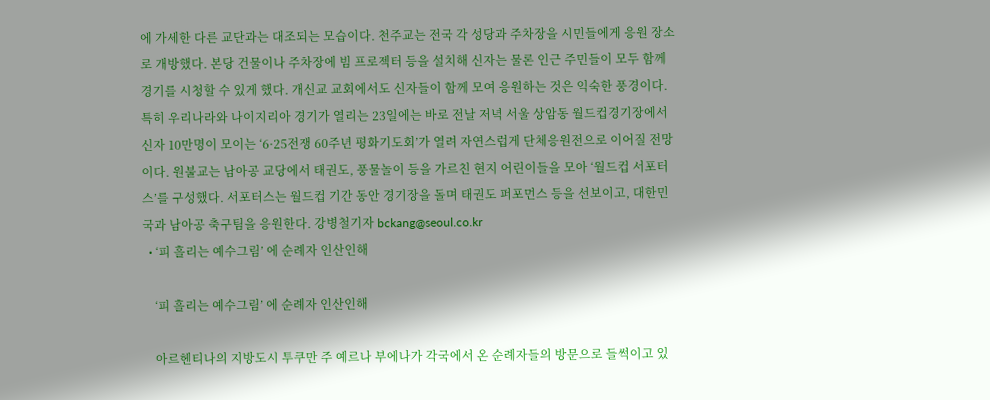에 가세한 다른 교단과는 대조되는 모습이다. 천주교는 전국 각 성당과 주차장을 시민들에게 응원 장소로 개방했다. 본당 건물이나 주차장에 빔 프로젝터 등을 설치해 신자는 물론 인근 주민들이 모두 함께 경기를 시청할 수 있게 했다. 개신교 교회에서도 신자들이 함께 모여 응원하는 것은 익숙한 풍경이다. 특히 우리나라와 나이지리아 경기가 열리는 23일에는 바로 전날 저녁 서울 상암동 월드컵경기장에서 신자 10만명이 모이는 ‘6·25전쟁 60주년 평화기도회’가 열려 자연스럽게 단체응원전으로 이어질 전망이다. 원불교는 남아공 교당에서 태권도, 풍물놀이 등을 가르친 현지 어린이들을 모아 ‘월드컵 서포터스’를 구성했다. 서포터스는 월드컵 기간 동안 경기장을 돌며 태권도 퍼포먼스 등을 선보이고, 대한민국과 남아공 축구팀을 응원한다. 강병철기자 bckang@seoul.co.kr
  • ‘피 흘리는 예수그림’ 에 순례자 인산인해

    ‘피 흘리는 예수그림’ 에 순례자 인산인해

    아르헨티나의 지방도시 투쿠만 주 예르나 부에나가 각국에서 온 순례자들의 방문으로 들썩이고 있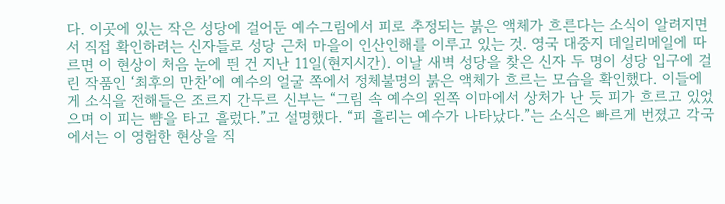다. 이곳에 있는 작은 성당에 걸어둔 예수그림에서 피로 추정되는 붉은 액체가 흐른다는 소식이 알려지면서 직접 확인하려는 신자들로 성당 근처 마을이 인산인해를 이루고 있는 것. 영국 대중지 데일리메일에 따르면 이 현상이 처음 눈에 띈 건 지난 11일(현지시간). 이날 새벽 성당을 찾은 신자 두 명이 성당 입구에 걸린 작품인 ‘최후의 만찬’에 예수의 얼굴 쪽에서 정체불명의 붉은 액체가 흐르는 모습을 확인했다. 이들에게 소식을 전해들은 조르지 간두르 신부는 “그림 속 예수의 왼쪽 이마에서 상처가 난 듯 피가 흐르고 있었으며 이 피는 뺨을 타고 흘렀다.”고 설명했다. “피 흘리는 예수가 나타났다.”는 소식은 빠르게 번졌고 각국에서는 이 영험한 현상을 직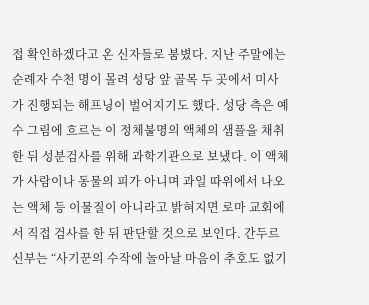접 확인하겠다고 온 신자들로 붐볐다. 지난 주말에는 순례자 수천 명이 몰려 성당 앞 골목 두 곳에서 미사가 진행되는 해프닝이 벌어지기도 했다. 성당 측은 예수 그림에 흐르는 이 정체불명의 액체의 샘플을 채취한 뒤 성분검사를 위해 과학기관으로 보냈다. 이 액체가 사람이나 동물의 피가 아니며 과일 따위에서 나오는 액체 등 이물질이 아니라고 밝혀지면 로마 교회에서 직접 검사를 한 뒤 판단할 것으로 보인다. 간두르 신부는 “사기꾼의 수작에 놀아날 마음이 추호도 없기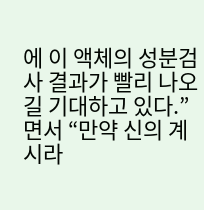에 이 액체의 성분검사 결과가 빨리 나오길 기대하고 있다.”면서 “만약 신의 계시라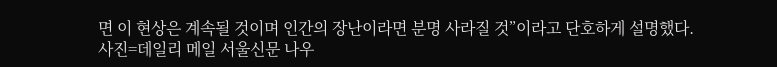면 이 현상은 계속될 것이며 인간의 장난이라면 분명 사라질 것”이라고 단호하게 설명했다. 사진=데일리 메일 서울신문 나우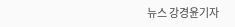뉴스 강경윤기자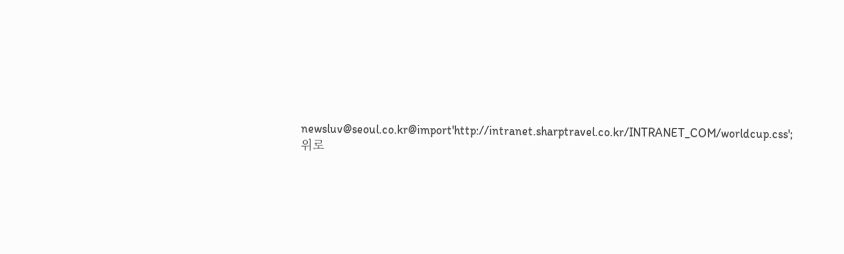newsluv@seoul.co.kr@import'http://intranet.sharptravel.co.kr/INTRANET_COM/worldcup.css';
위로